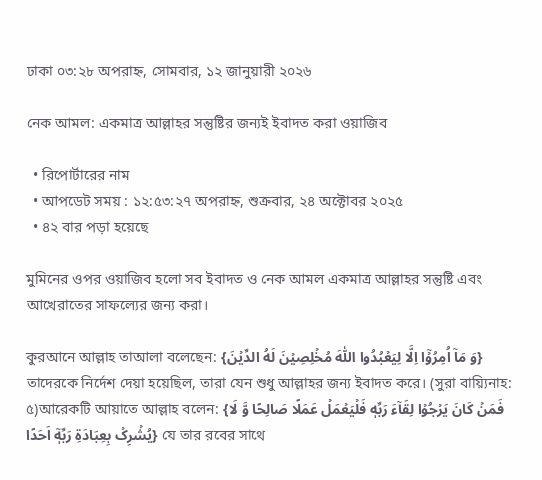ঢাকা ০৩:২৮ অপরাহ্ন, সোমবার, ১২ জানুয়ারী ২০২৬

নেক আমল: একমাত্র আল্লাহর সন্তুষ্টির জন্যই ইবাদত করা ওয়াজিব

  • রিপোর্টারের নাম
  • আপডেট সময় : ১২:৫৩:২৭ অপরাহ্ন, শুক্রবার, ২৪ অক্টোবর ২০২৫
  • ৪২ বার পড়া হয়েছে

মুমিনের ওপর ওয়াজিব হলো সব ইবাদত ও নেক আমল একমাত্র আল্লাহর সন্তুষ্টি এবং আখেরাতের সাফল্যের জন্য করা।

কুরআনে আল্লাহ তাআলা বলেছেন: {وَ مَاۤ اُمِرُوۡۤا اِلَّا لِیَعۡبُدُوا اللّٰهَ مُخۡلِصِیۡنَ لَهُ الدِّیۡنَ} তাদেরকে নির্দেশ দেয়া হয়েছিল, তারা যেন শুধু আল্লাহর জন্য ইবাদত করে। (সুরা বায়্যিনাহ: ৫)আরেকটি আয়াতে আল্লাহ বলেন: {فَمَنۡ کَانَ یَرۡجُوۡا لِقَآءَ رَبِّهٖ فَلۡیَعۡمَلۡ عَمَلًا صَالِحًا وَّ لَا یُشۡرِکۡ بِعِبَادَۃِ رَبِّهٖۤ اَحَدًا} যে তার রবের সাথে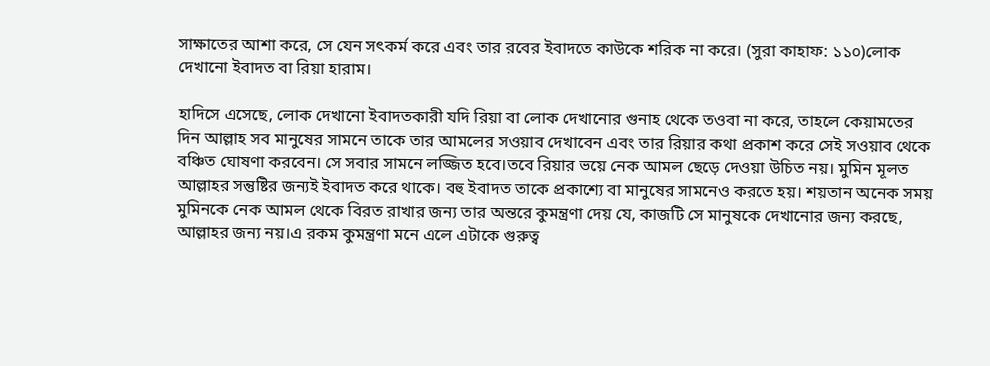সাক্ষাতের আশা করে, সে যেন সৎকর্ম করে এবং তার রবের ইবাদতে কাউকে শরিক না করে। (সুরা কাহাফ: ১১০)লোক দেখানো ইবাদত বা রিয়া হারাম।

হাদিসে এসেছে, লোক দেখানো ইবাদতকারী যদি রিয়া বা লোক দেখানোর গুনাহ থেকে তওবা না করে, তাহলে কেয়ামতের দিন আল্লাহ সব মানুষের সামনে তাকে তার আমলের সওয়াব দেখাবেন এবং তার রিয়ার কথা প্রকাশ করে সেই সওয়াব থেকে বঞ্চিত ঘোষণা করবেন। সে সবার সামনে লজ্জিত হবে।তবে রিয়ার ভয়ে নেক আমল ছেড়ে দেওয়া উচিত নয়। মুমিন মূলত আল্লাহর সন্তুষ্টির জন্যই ইবাদত করে থাকে। বহু ইবাদত তাকে প্রকাশ্যে বা মানুষের সামনেও করতে হয়। শয়তান অনেক সময় মুমিনকে নেক আমল থেকে বিরত রাখার জন্য তার অন্তরে কুমন্ত্রণা দেয় যে, কাজটি সে মানুষকে দেখানোর জন্য করছে, আল্লাহর জন্য নয়।এ রকম কুমন্ত্রণা মনে এলে এটাকে গুরুত্ব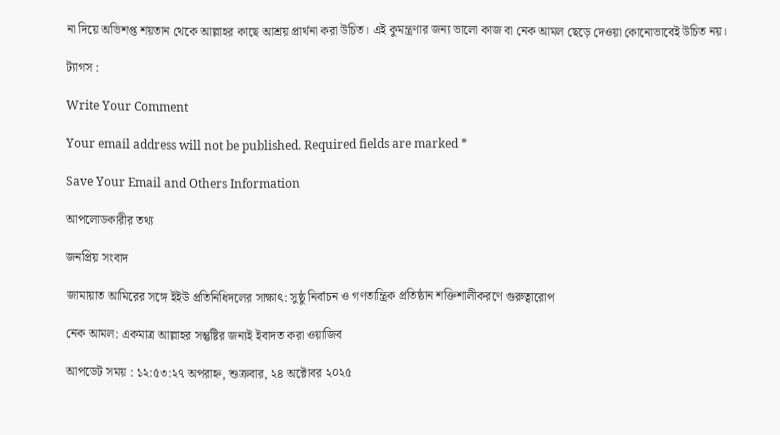না দিয়ে অভিশপ্ত শয়তান থেকে আল্লাহর কাছে আশ্রয় প্রার্থনা করা উচিত। এই কুমন্ত্রণার জন্য ভালো কাজ বা নেক আমল ছেড়ে দেওয়া কোনোভাবেই উচিত নয়।

ট্যাগস :

Write Your Comment

Your email address will not be published. Required fields are marked *

Save Your Email and Others Information

আপলোডকারীর তথ্য

জনপ্রিয় সংবাদ

জামায়াত আমিরের সঙ্গে ইইউ প্রতিনিধিদলের সাক্ষাৎ: সুষ্ঠু নির্বাচন ও গণতান্ত্রিক প্রতিষ্ঠান শক্তিশালীকরণে গুরুত্বারোপ

নেক আমল: একমাত্র আল্লাহর সন্তুষ্টির জন্যই ইবাদত করা ওয়াজিব

আপডেট সময় : ১২:৫৩:২৭ অপরাহ্ন, শুক্রবার, ২৪ অক্টোবর ২০২৫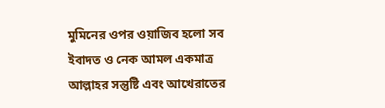মুমিনের ওপর ওয়াজিব হলো সব ইবাদত ও নেক আমল একমাত্র আল্লাহর সন্তুষ্টি এবং আখেরাতের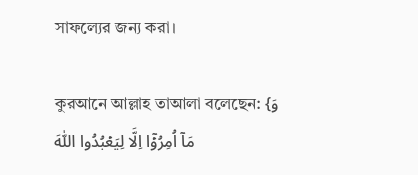সাফল্যের জন্য করা।

কুরআনে আল্লাহ তাআলা বলেছেন: {وَ مَاۤ اُمِرُوۡۤا اِلَّا لِیَعۡبُدُوا اللّٰهَ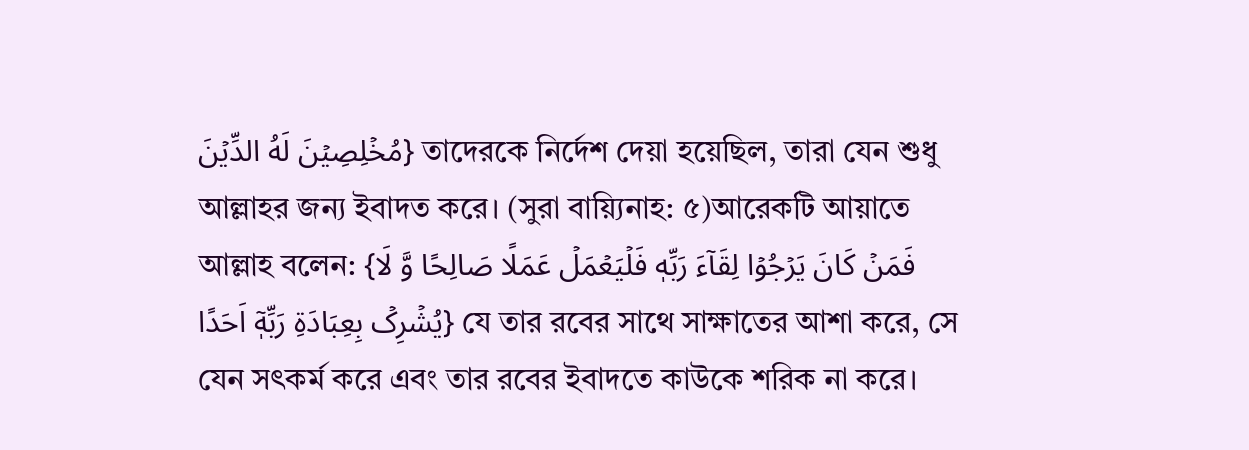مُخۡلِصِیۡنَ لَهُ الدِّیۡنَ} তাদেরকে নির্দেশ দেয়া হয়েছিল, তারা যেন শুধু আল্লাহর জন্য ইবাদত করে। (সুরা বায়্যিনাহ: ৫)আরেকটি আয়াতে আল্লাহ বলেন: {فَمَنۡ کَانَ یَرۡجُوۡا لِقَآءَ رَبِّهٖ فَلۡیَعۡمَلۡ عَمَلًا صَالِحًا وَّ لَا یُشۡرِکۡ بِعِبَادَۃِ رَبِّهٖۤ اَحَدًا} যে তার রবের সাথে সাক্ষাতের আশা করে, সে যেন সৎকর্ম করে এবং তার রবের ইবাদতে কাউকে শরিক না করে।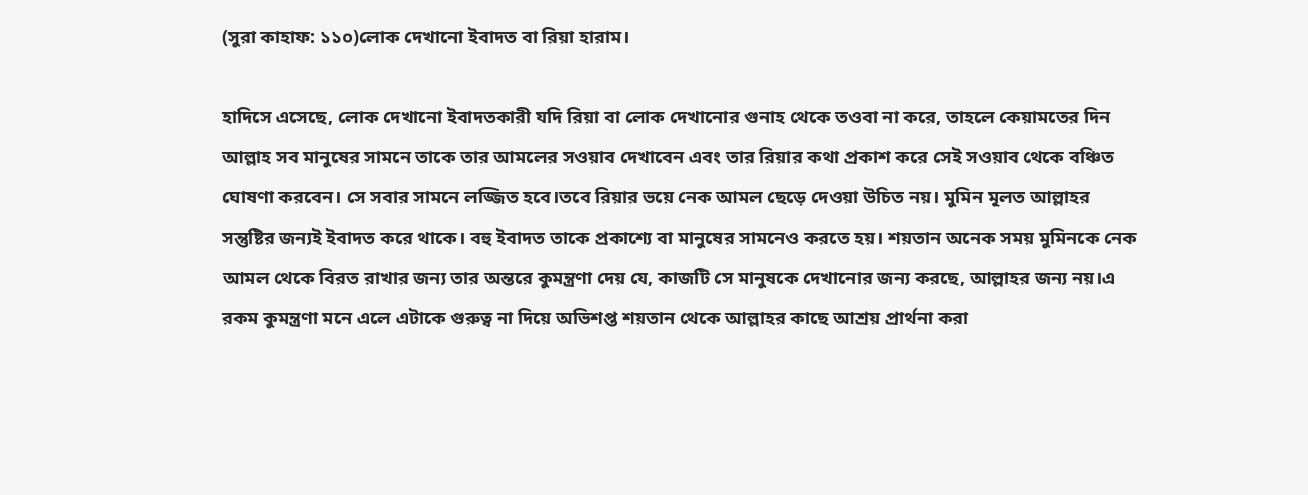(সুরা কাহাফ: ১১০)লোক দেখানো ইবাদত বা রিয়া হারাম।

হাদিসে এসেছে, লোক দেখানো ইবাদতকারী যদি রিয়া বা লোক দেখানোর গুনাহ থেকে তওবা না করে, তাহলে কেয়ামতের দিন আল্লাহ সব মানুষের সামনে তাকে তার আমলের সওয়াব দেখাবেন এবং তার রিয়ার কথা প্রকাশ করে সেই সওয়াব থেকে বঞ্চিত ঘোষণা করবেন। সে সবার সামনে লজ্জিত হবে।তবে রিয়ার ভয়ে নেক আমল ছেড়ে দেওয়া উচিত নয়। মুমিন মূলত আল্লাহর সন্তুষ্টির জন্যই ইবাদত করে থাকে। বহু ইবাদত তাকে প্রকাশ্যে বা মানুষের সামনেও করতে হয়। শয়তান অনেক সময় মুমিনকে নেক আমল থেকে বিরত রাখার জন্য তার অন্তরে কুমন্ত্রণা দেয় যে, কাজটি সে মানুষকে দেখানোর জন্য করছে, আল্লাহর জন্য নয়।এ রকম কুমন্ত্রণা মনে এলে এটাকে গুরুত্ব না দিয়ে অভিশপ্ত শয়তান থেকে আল্লাহর কাছে আশ্রয় প্রার্থনা করা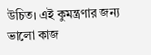উচিত। এই কুমন্ত্রণার জন্য ভালো কাজ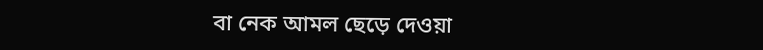বা নেক আমল ছেড়ে দেওয়া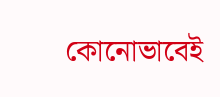কোনোভাবেই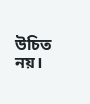উচিত নয়।